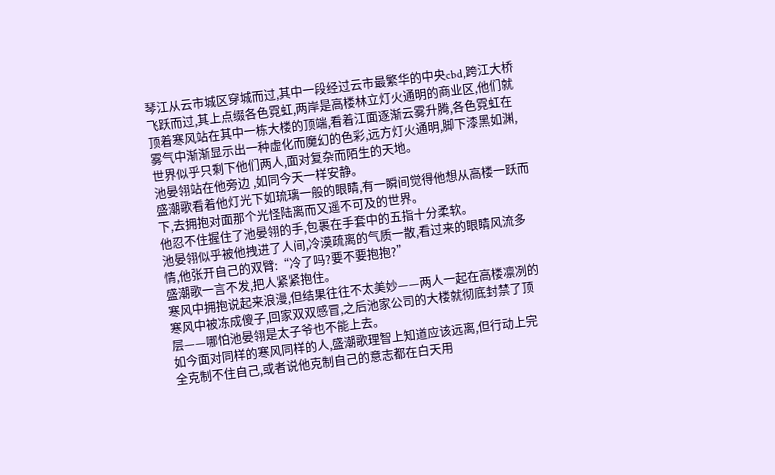琴江从云市城区穿城而过,其中一段经过云市最繁华的中央cbd,跨江大桥飞跃而过,其上点缀各色霓虹,两岸是高楼林立灯火通明的商业区,他们就顶着寒风站在其中一栋大楼的顶端,看着江面逐渐云雾升腾,各色霓虹在雾气中渐渐显示出一种虚化而魔幻的色彩,远方灯火通明,脚下漆黑如渊,世界似乎只剩下他们两人,面对复杂而陌生的天地。
池晏翎站在他旁边 ,如同今天一样安静。
盛潮歌看着他灯光下如琉璃一般的眼睛,有一瞬间觉得他想从高楼一跃而下,去拥抱对面那个光怪陆离而又遥不可及的世界。
他忍不住握住了池晏翎的手,包裹在手套中的五指十分柔软。
池晏翎似乎被他拽进了人间,冷漠疏离的气质一散,看过来的眼睛风流多情,他张开自己的双臂:“冷了吗?要不要抱抱?”
盛潮歌一言不发,把人紧紧抱住。
寒风中拥抱说起来浪漫,但结果往往不太美妙——两人一起在高楼凛冽的寒风中被冻成傻子,回家双双感冒,之后池家公司的大楼就彻底封禁了顶层——哪怕池晏翎是太子爷也不能上去。
如今面对同样的寒风同样的人,盛潮歌理智上知道应该远离,但行动上完全克制不住自己,或者说他克制自己的意志都在白天用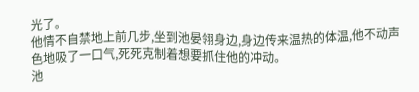光了。
他情不自禁地上前几步,坐到池晏翎身边,身边传来温热的体温,他不动声色地吸了一口气,死死克制着想要抓住他的冲动。
池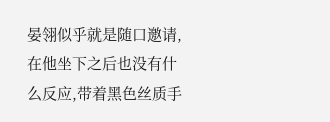晏翎似乎就是随口邀请,在他坐下之后也没有什么反应,带着黑色丝质手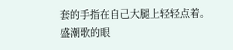套的手指在自己大腿上轻轻点着。
盛潮歌的眼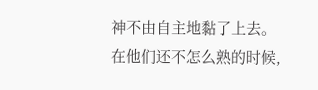神不由自主地黏了上去。
在他们还不怎么熟的时候,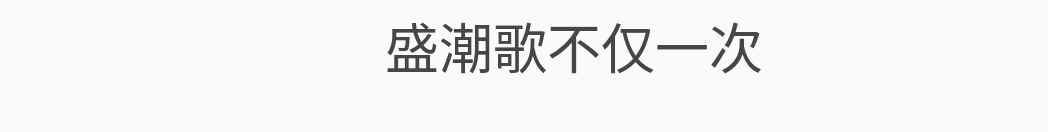盛潮歌不仅一次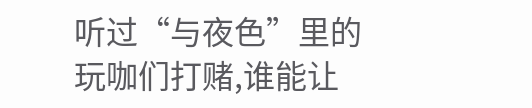听过“与夜色”里的玩咖们打赌,谁能让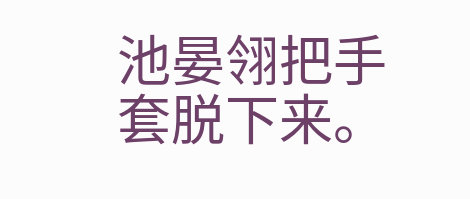池晏翎把手套脱下来。